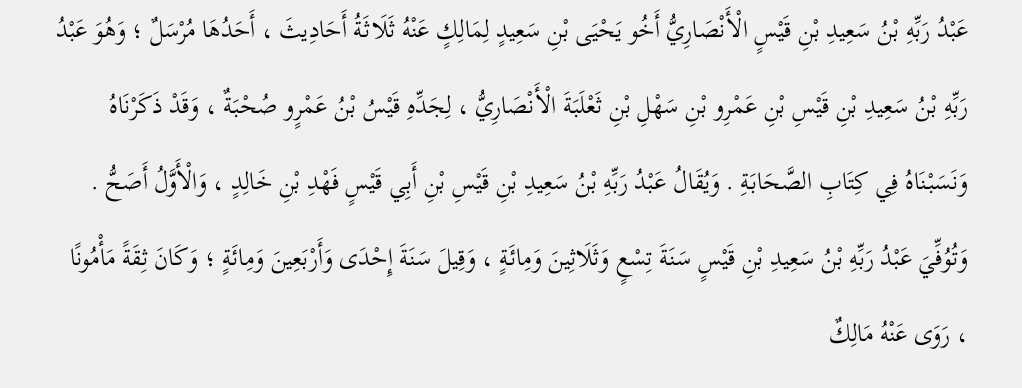عَبْدُ رَبِّهِ بْنُ سَعِيدِ بْنِ قَيْسٍ الْأَنْصَارِيُّ أَخُو يَحْيَى بْنِ سَعِيدٍ لِمَالِكٍ عَنْهُ ثَلَاثَةُ أَحَادِيثَ ، أَحَدُهَا مُرْسَلٌ ؛ وَهُوَ عَبْدُ رَبِّهِ بْنُ سَعِيدِ بْنِ قَيْسِ بْنِ عَمْرِو بْنِ سَهْلِ بْنِ ثَعْلَبَةَ الْأَنْصَارِيُّ ، لِجَدِّهِ قَيْسُ بْنُ عَمْرٍو صُحْبَةٌ ، وَقَدْ ذَكَرْنَاهُ وَنَسَبْنَاهُ فِي كِتَابِ الصَّحَابَةِ . وَيُقَالُ عَبْدُ رَبِّهِ بْنُ سَعِيدِ بْنِ قَيْسِ بْنِ أَبِي قَيْسٍ فَهْدِ بْنِ خَالِدٍ ، وَالْأَوَّلُ أَصَحُّ . وَتُوُفِّيَ عَبْدُ رَبِّهِ بْنُ سَعِيدِ بْنِ قَيْسٍ سَنَةَ تِسْعٍ وَثَلَاثِينَ وَمِائَةٍ ، وَقِيلَ سَنَةَ إِحْدَى وَأَرْبَعِينَ وَمِائَةٍ ؛ وَكَانَ ثِقَةً مَأْمُونًا ، رَوَى عَنْهُ مَالِكٌ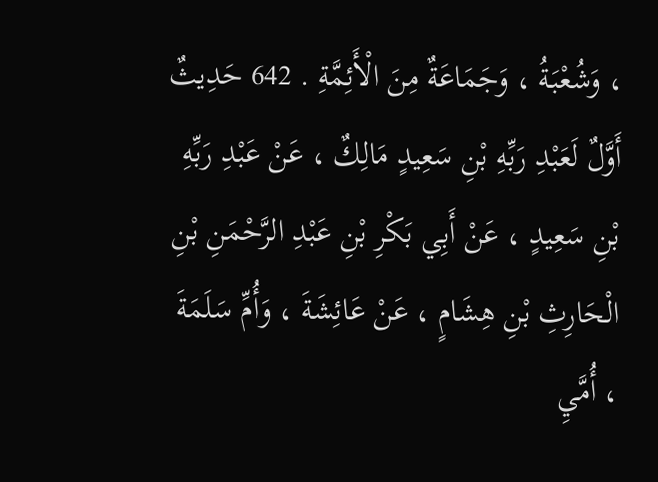، وَشُعْبَةُ ، وَجَمَاعَةٌ مِنَ الْأَئِمَّةِ . 642 حَدِيثٌ أَوَّلٌ لَعَبْدِ رَبِّهِ بْنِ سَعِيدٍ مَالِكٌ ، عَنْ عَبْدِ رَبِّهِ بْنِ سَعِيدٍ ، عَنْ أَبِي بَكْرِ بْنِ عَبْدِ الرَّحْمَنِ بْنِ الْحَارِثِ بْنِ هِشَامٍ ، عَنْ عَائِشَةَ ، وَأُمِّ سَلَمَةَ ، أُمَّيِ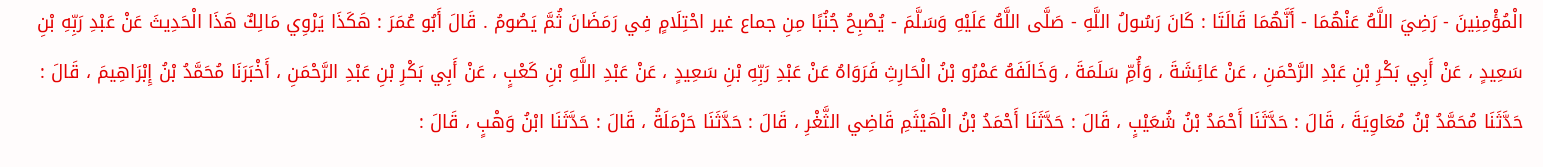الْمُؤْمِنِينَ - رَضِيَ اللَّهُ عَنْهُمَا - أَنَّهُمَا قَالَتَا : كَانَ رَسُولُ اللَّهِ - صَلَّى اللَّهُ عَلَيْهِ وَسَلَّمَ - يُصْبِحُ جُنُبًا مِنِ جماع غير احْتِلَامٍ فِي رَمَضَانَ ثُمَّ يَصُومُ . قَالَ أَبُو عُمَرَ : هَكَذَا يَرْوِي مَالِكٌ هَذَا الْحَدِيثَ عَنْ عَبْدِ رَبِّهِ بْنِ سَعِيدٍ ، عَنْ أَبِي بَكْرِ بْنِ عَبْدِ الرَّحْمَنِ ، عَنْ عَائِشَةَ ، وَأُمِّ سَلَمَةَ ، وَخَالَفَهُ عَمْرُو بْنُ الْحَارِثِ فَرَوَاهُ عَنْ عَبْدِ رَبِّهِ بْنِ سَعِيدٍ ، عَنْ عَبْدِ اللَّهِ بْنِ كَعْبٍ ، عَنْ أَبِي بَكْرِ بْنِ عَبْدِ الرَّحْمَنِ ، أَخْبَرَنَا مُحَمَّدُ بْنُ إِبْرَاهِيمَ ، قَالَ : حَدَّثَنَا مُحَمَّدُ بْنُ مُعَاوِيَةَ ، قَالَ : حَدَّثَنَا أَحْمَدُ بْنُ شُعَيْبٍ ، قَالَ : حَدَّثَنَا أَحْمَدُ بْنُ الْهَيْثَمِ قَاضِي الثَّغْرِ ، قَالَ : حَدَّثَنَا حَرْمَلَةُ ، قَالَ : حَدَّثَنَا ابْنُ وَهْبٍ ، قَالَ :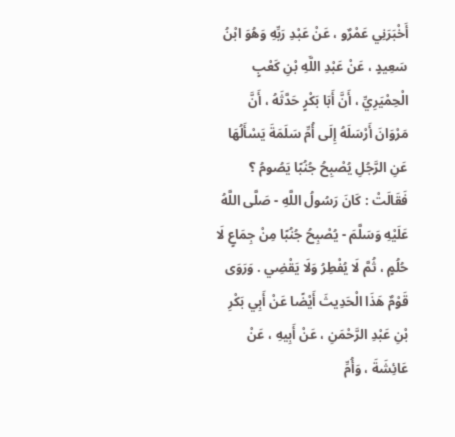أَخْبَرَنِي عَمْرٌو ، عَنْ عَبْدِ رَبِّهِ وَهُوَ ابْنُ سَعِيدٍ ، عَنْ عَبْدِ اللَّهِ بْنِ كَعْبٍ الْحِمْيَرِيِّ ، أَنَّ أَبَا بَكْرٍ حَدَّثَهُ ، أَنَّ مَرْوَانَ أَرْسَلَهُ إِلَى أُمِّ سَلَمَةَ يَسْأَلُهَا عَنِ الرَّجُلِ يُصْبِحُ جُنُبًا يَصُومُ ؟ فَقَالَتْ : كَانَ رَسُولُ اللَّهِ - صَلَّى اللَّهُ عَلَيْهِ وَسَلَّمَ - يُصْبِحُ جُنُبًا مِنْ جِمَاعٍ لَا حُلُمٍ ، ثُمَّ لَا يُفْطِرُ وَلَا يَقْضِي . وَرَوَى قَوْمٌ هَذَا الْحَدِيثَ أَيْضًا عَنْ أَبِي بَكْرِ بْنِ عَبْدِ الرَّحْمَنِ ، عَنْ أَبِيهِ ، عَنْ عَائِشَةَ ، وَأُمِّ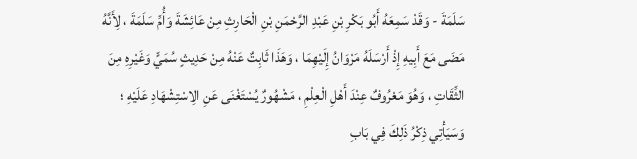سَلَمَةَ - وَقَدْ سَمِعَهُ أَبُو بَكْرِ بْنِ عَبْدِ الرَّحْمَنِ بْنِ الْحَارِثِ مِنْ عَائِشَةَ وَأُمِّ سَلَمَةَ ، لِأَنَّهُ مَضَى مَعَ أَبِيهِ إِذْ أَرْسَلَهُ مَرْوَانُ إِلَيْهِمَا ، وَهَذَا ثَابِتٌ عَنْهُ مِنْ حَدِيثٍ سُمَيٍّ وَغَيْرِهِ مِنَ الثِّقَاتِ ، وَهُوَ مَعْرُوفٌ عِنْدَ أَهْلِ الْعِلْمِ ، مَشْهُورٌ يُسْتَغْنَى عَنِ الِاسْتِشْهَادِ عَلَيْهِ ؛ وَسَيَأْتِي ذِكْرُ ذَلِكَ فِي بَابِ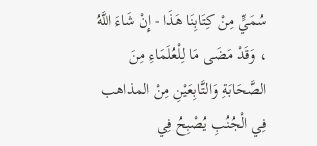سُمَيٍّ مِنْ كِتَابِنَا هَذَا - إِنْ شَاءَ اللَّهُ ، وَقَدْ مَضَى مَا لِلْعُلَمَاءِ مِنَ الصَّحَابَةِ وَالتَّابِعَيْنِ مِنْ المذاهب فِي الْجُنُبِ يُصْبِحُ فِي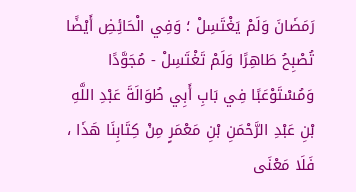رَمَضَانَ وَلَمْ يَغْتَسِلْ ؛ وَفِي الْحَائِضِ أَيْضًا تُصْبِحُ طَاهِرًا وَلَمْ تَغْتَسِلْ - مُجَوَّدًا وَمُسْتَوْعَبًا فِي بَابِ أَبِي طُوَالَةَ عَبْدِ اللَّهِ بْنِ عَبْدِ الرَّحْمَنِ بْنِ مَعْمَرٍ مِنْ كِتَابِنَا هَذَا ، فَلَا مَعْنَى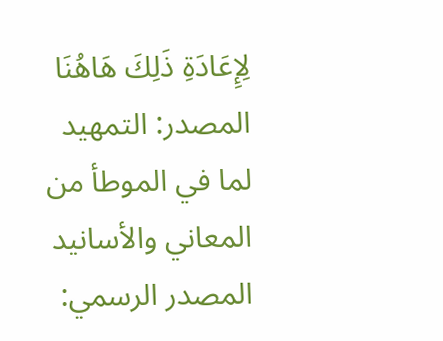لِإِعَادَةِ ذَلِكَ هَاهُنَا
المصدر: التمهيد لما في الموطأ من المعاني والأسانيد
المصدر الرسمي: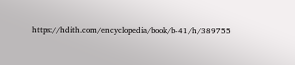https://hdith.com/encyclopedia/book/b-41/h/389755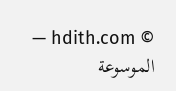© hdith.com — الموسوعة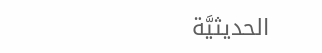الحديثيَّة